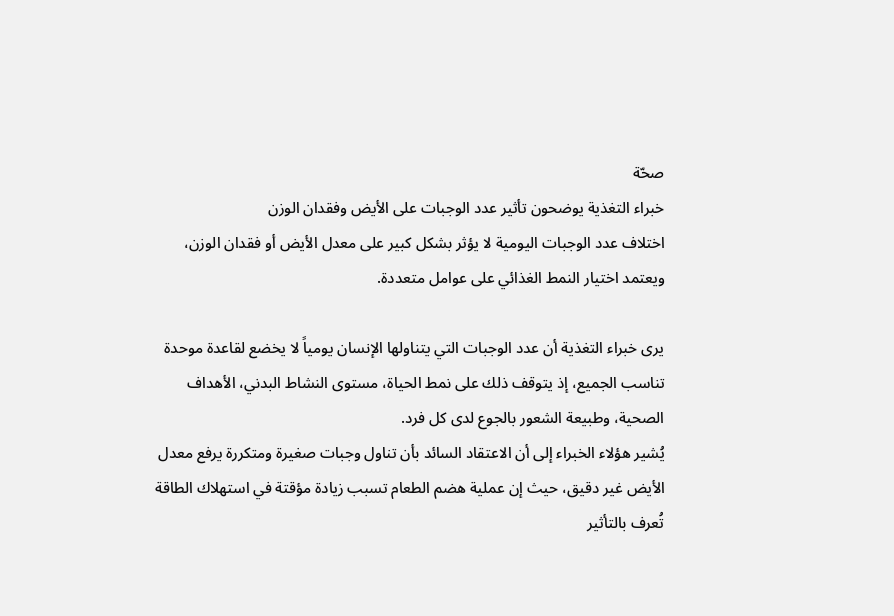صحّة
خبراء التغذية يوضحون تأثير عدد الوجبات على الأيض وفقدان الوزن
اختلاف عدد الوجبات اليومية لا يؤثر بشكل كبير على معدل الأيض أو فقدان الوزن، ويعتمد اختيار النمط الغذائي على عوامل متعددة.

يرى خبراء التغذية أن عدد الوجبات التي يتناولها الإنسان يومياً لا يخضع لقاعدة موحدة تناسب الجميع، إذ يتوقف ذلك على نمط الحياة، مستوى النشاط البدني، الأهداف الصحية، وطبيعة الشعور بالجوع لدى كل فرد.
يُشير هؤلاء الخبراء إلى أن الاعتقاد السائد بأن تناول وجبات صغيرة ومتكررة يرفع معدل الأيض غير دقيق، حيث إن عملية هضم الطعام تسبب زيادة مؤقتة في استهلاك الطاقة تُعرف بالتأثير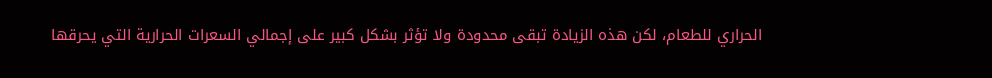الحراري للطعام، لكن هذه الزيادة تبقى محدودة ولا تؤثر بشكل كبير على إجمالي السعرات الحرارية التي يحرقها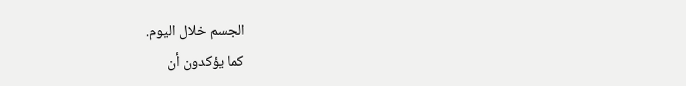الجسم خلال اليوم.
كما يؤكدون أن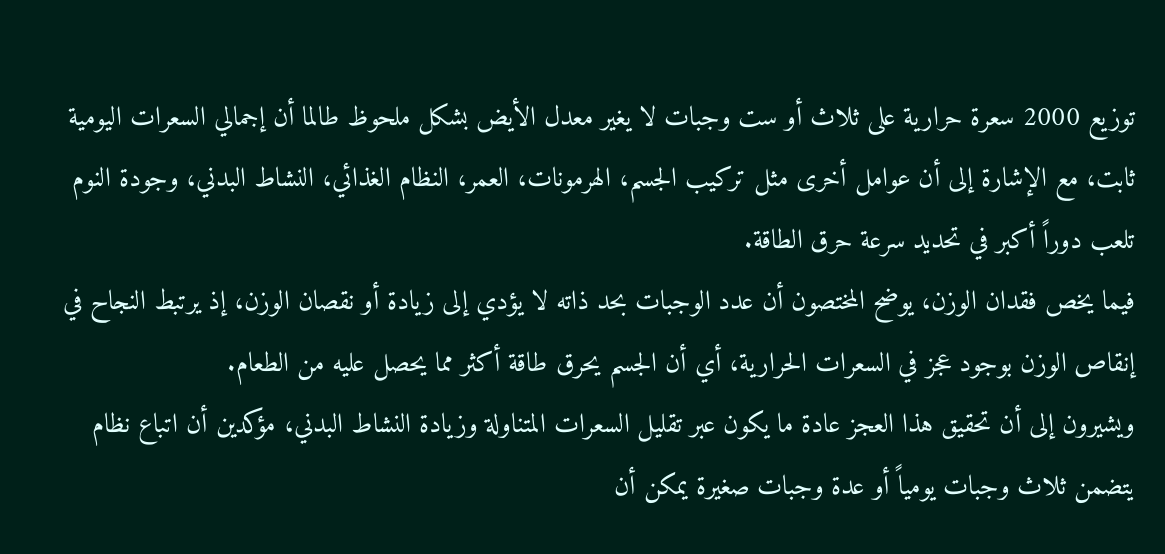توزيع 2000 سعرة حرارية على ثلاث أو ست وجبات لا يغير معدل الأيض بشكل ملحوظ طالما أن إجمالي السعرات اليومية ثابت، مع الإشارة إلى أن عوامل أخرى مثل تركيب الجسم، الهرمونات، العمر، النظام الغذائي، النشاط البدني، وجودة النوم تلعب دوراً أكبر في تحديد سرعة حرق الطاقة.
فيما يخص فقدان الوزن، يوضح المختصون أن عدد الوجبات بحد ذاته لا يؤدي إلى زيادة أو نقصان الوزن، إذ يرتبط النجاح في إنقاص الوزن بوجود عجز في السعرات الحرارية، أي أن الجسم يحرق طاقة أكثر مما يحصل عليه من الطعام.
ويشيرون إلى أن تحقيق هذا العجز عادة ما يكون عبر تقليل السعرات المتناولة وزيادة النشاط البدني، مؤكدين أن اتباع نظام يتضمن ثلاث وجبات يومياً أو عدة وجبات صغيرة يمكن أن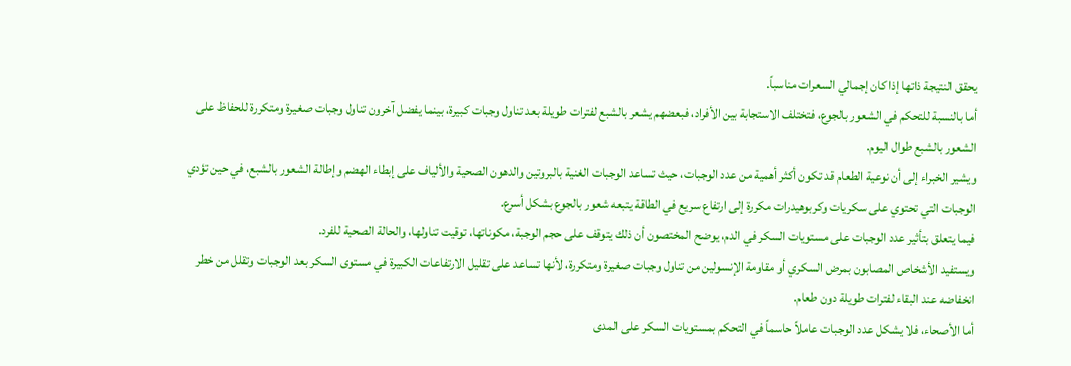يحقق النتيجة ذاتها إذا كان إجمالي السعرات مناسباً.
أما بالنسبة للتحكم في الشعور بالجوع، فتختلف الاستجابة بين الأفراد، فبعضهم يشعر بالشبع لفترات طويلة بعد تناول وجبات كبيرة، بينما يفضل آخرون تناول وجبات صغيرة ومتكررة للحفاظ على الشعور بالشبع طوال اليوم.
ويشير الخبراء إلى أن نوعية الطعام قد تكون أكثر أهمية من عدد الوجبات، حيث تساعد الوجبات الغنية بالبروتين والدهون الصحية والألياف على إبطاء الهضم وإطالة الشعور بالشبع، في حين تؤدي الوجبات التي تحتوي على سكريات وكربوهيدرات مكررة إلى ارتفاع سريع في الطاقة يتبعه شعور بالجوع بشكل أسرع.
فيما يتعلق بتأثير عدد الوجبات على مستويات السكر في الدم، يوضح المختصون أن ذلك يتوقف على حجم الوجبة، مكوناتها، توقيت تناولها، والحالة الصحية للفرد.
ويستفيد الأشخاص المصابون بمرض السكري أو مقاومة الإنسولين من تناول وجبات صغيرة ومتكررة، لأنها تساعد على تقليل الارتفاعات الكبيرة في مستوى السكر بعد الوجبات وتقلل من خطر انخفاضه عند البقاء لفترات طويلة دون طعام.
أما الأصحاء، فلا يشكل عدد الوجبات عاملاً حاسماً في التحكم بمستويات السكر على المدى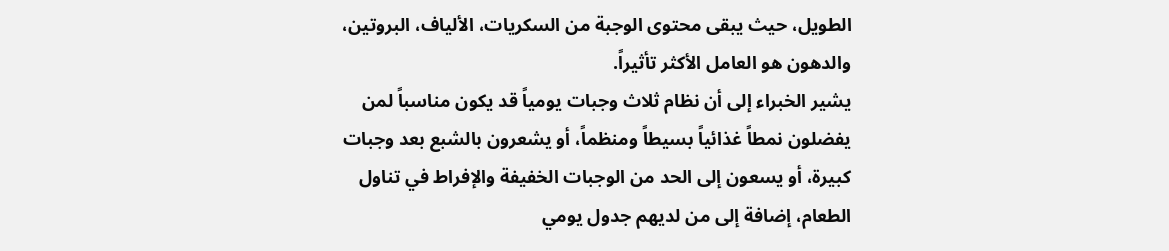الطويل، حيث يبقى محتوى الوجبة من السكريات، الألياف، البروتين، والدهون هو العامل الأكثر تأثيراً.
يشير الخبراء إلى أن نظام ثلاث وجبات يومياً قد يكون مناسباً لمن يفضلون نمطاً غذائياً بسيطاً ومنظماً، أو يشعرون بالشبع بعد وجبات كبيرة، أو يسعون إلى الحد من الوجبات الخفيفة والإفراط في تناول الطعام، إضافة إلى من لديهم جدول يومي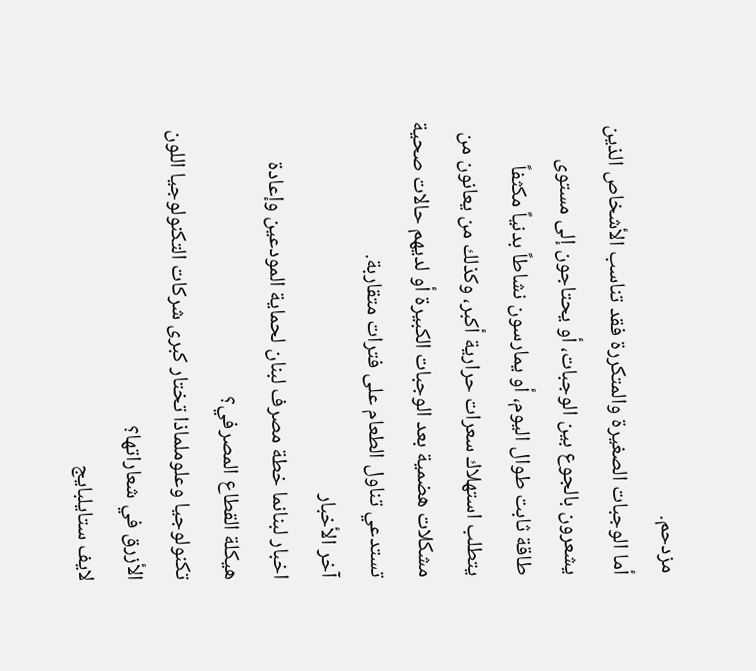مزدحم.
أما الوجبات الصغيرة والمتكررة فقد تناسب الأشخاص الذين يشعرون بالجوع بين الوجبات، أو يحتاجون إلى مستوى طاقة ثابت طوال اليوم، أو يمارسون نشاطاً بدنياً مكثفاً يتطلب استهلاك سعرات حرارية أكبر، وكذلك من يعانون من مشكلات هضمية بعد الوجبات الكبيرة أو لديهم حالات صحية تستدعي تناول الطعام على فترات متقاربة.
آخر الأخبار
اخبار لبنانما خطة مصرف لبنان لحماية المودعين وإعادة هيكلة القطاع المصرفي؟
تكنولوجيا وعلوملماذا تختار كبرى شركات التكنولوجيا اللون الأزرق في شعاراتها؟
لايف ستايلبايج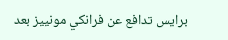برايس تدافع عن فرانكي مونييز بعد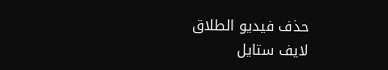حذف فيديو الطلاق
لايف ستايل